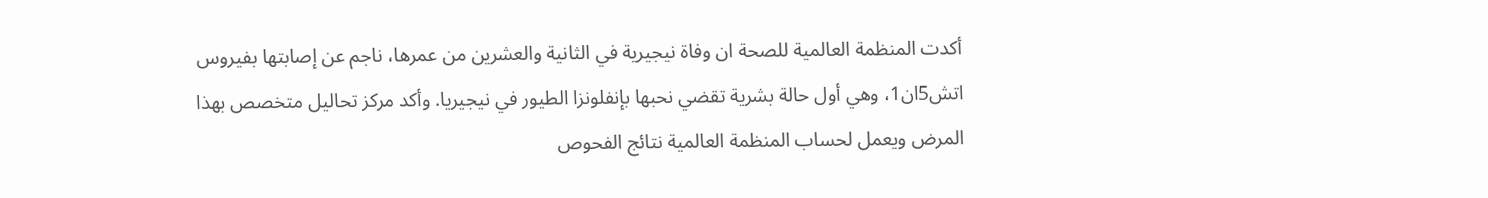أكدت المنظمة العالمية للصحة ان وفاة نيجيرية في الثانية والعشرين من عمرها، ناجم عن إصابتها بفيروس اتش5ان1، وهي أول حالة بشرية تقضي نحبها بإنفلونزا الطيور في نيجيريا. وأكد مركز تحاليل متخصص بهذا المرض ويعمل لحساب المنظمة العالمية نتائج الفحوص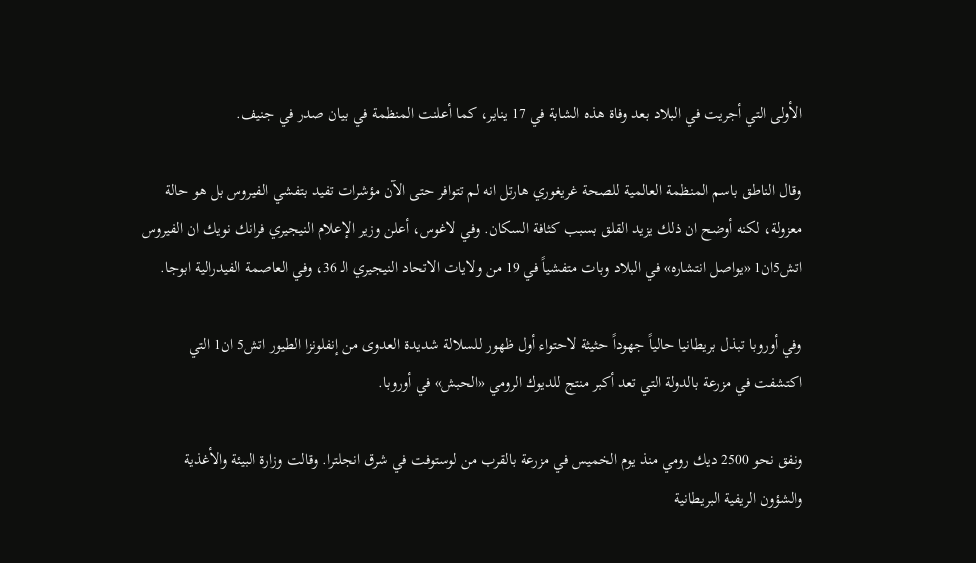الأولى التي أجريت في البلاد بعد وفاة هذه الشابة في 17 يناير، كما أعلنت المنظمة في بيان صدر في جنيف.

وقال الناطق باسم المنظمة العالمية للصحة غريغوري هارتل انه لم تتوافر حتى الآن مؤشرات تفيد بتفشي الفيروس بل هو حالة معزولة، لكنه أوضح ان ذلك يزيد القلق بسبب كثافة السكان. وفي لاغوس، أعلن وزير الإعلام النيجيري فرانك نويك ان الفيروس اتش5ان1 «يواصل انتشاره» في البلاد وبات متفشياً في 19 من ولايات الاتحاد النيجيري الـ 36، وفي العاصمة الفيدرالية ابوجا.

وفي أوروبا تبذل بريطانيا حالياً جهوداً حثيثة لاحتواء أول ظهور للسلالة شديدة العدوى من إنفلونزا الطيور اتش5 ان1 التي اكتشفت في مزرعة بالدولة التي تعد أكبر منتج للديوك الرومي «الحبش» في أوروبا.

ونفق نحو 2500 ديك رومي منذ يوم الخميس في مزرعة بالقرب من لوستوفت في شرق انجلترا. وقالت وزارة البيئة والأغذية والشؤون الريفية البريطانية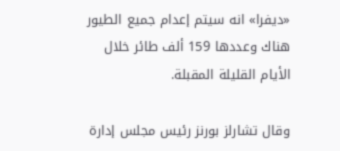«ديفرا» انه سيتم إعدام جميع الطيور هناك وعددها 159 ألف طائر خلال الأيام القليلة المقبلة.

وقال تشارلز بورنز رئيس مجلس إدارة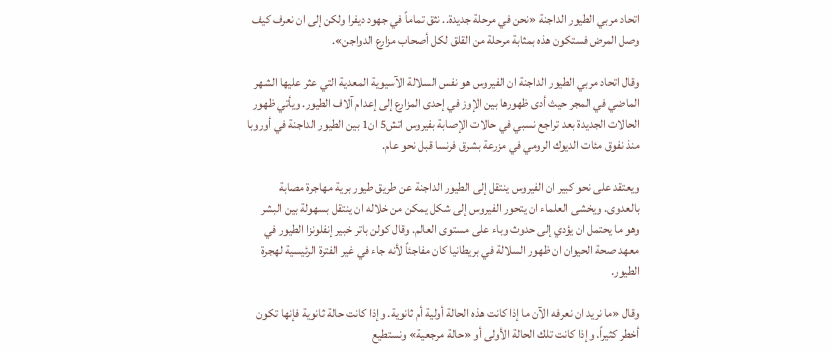اتحاد مربي الطيور الداجنة «نحن في مرحلة جديدة.. نثق تماماً في جهود ديفرا ولكن إلى ان نعرف كيف وصل المرض فستكون هذه بمثابة مرحلة من القلق لكل أصحاب مزارع الدواجن».

وقال اتحاد مربي الطيور الداجنة ان الفيروس هو نفس السلالة الآسيوية المعدية التي عثر عليها الشهر الماضي في المجر حيث أدى ظهورها بين الإوز في إحدى المزارع إلى إعدام آلاف الطيور. ويأتي ظهور الحالات الجديدة بعد تراجع نسبي في حالات الإصابة بفيروس اتش5 ان1 بين الطيور الداجنة في أوروبا منذ نفوق مئات الديوك الرومي في مزرعة بشرق فرنسا قبل نحو عام.

ويعتقد على نحو كبير ان الفيروس ينتقل إلى الطيور الداجنة عن طريق طيور برية مهاجرة مصابة بالعدوى. ويخشى العلماء ان يتحور الفيروس إلى شكل يمكن من خلاله ان ينتقل بسهولة بين البشر وهو ما يحتمل ان يؤدي إلى حدوث وباء على مستوى العالم. وقال كولن باتر خبير إنفلونزا الطيور في معهد صحة الحيوان ان ظهور السلالة في بريطانيا كان مفاجئاً لأنه جاء في غير الفترة الرئيسية لهجرة الطيور.

وقال «ما نريد ان نعرفه الآن ما إذا كانت هذه الحالة أولية أم ثانوية. وإذا كانت حالة ثانوية فإنها تكون أخطر كثيراً. وإذا كانت تلك الحالة الأولى أو «حالة مرجعية» ونستطيع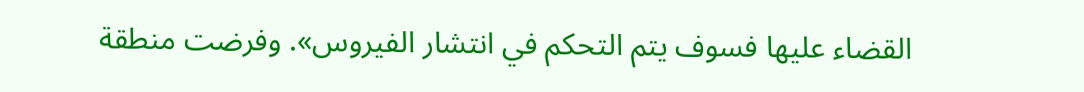القضاء عليها فسوف يتم التحكم في انتشار الفيروس». وفرضت منطقة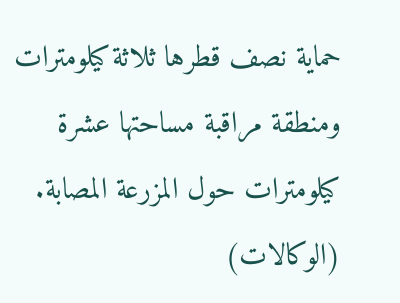حماية نصف قطرها ثلاثة كيلومترات ومنطقة مراقبة مساحتها عشرة كيلومترات حول المزرعة المصابة. (الوكالات)